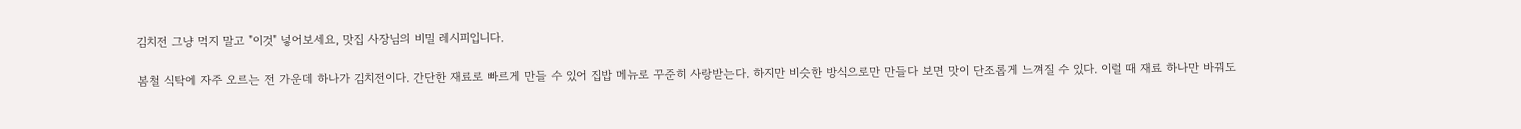김치전 그냥 먹지 말고 "이것" 넣어보세요, 맛집 사장님의 비밀 레시피입니다.

봄철 식탁에 자주 오르는 전 가운데 하나가 김치전이다. 간단한 재료로 빠르게 만들 수 있어 집밥 메뉴로 꾸준히 사랑받는다. 하지만 비슷한 방식으로만 만들다 보면 맛이 단조롭게 느껴질 수 있다. 이럴 때 재료 하나만 바꿔도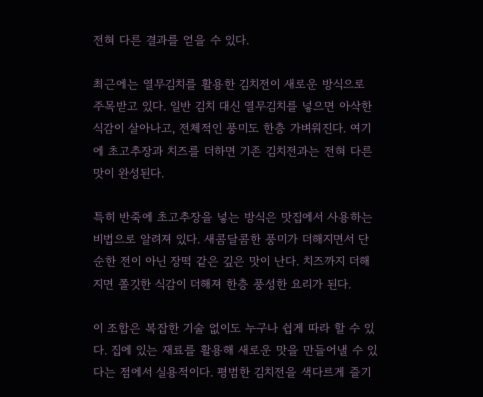전혀 다른 결과를 얻을 수 있다.

최근에는 열무김치를 활용한 김치전이 새로운 방식으로 주목받고 있다. 일반 김치 대신 열무김치를 넣으면 아삭한 식감이 살아나고, 전체적인 풍미도 한층 가벼워진다. 여기에 초고추장과 치즈를 더하면 기존 김치전과는 전혀 다른 맛이 완성된다.

특히 반죽에 초고추장을 넣는 방식은 맛집에서 사용하는 비법으로 알려져 있다. 새콤달콤한 풍미가 더해지면서 단순한 전이 아닌 장떡 같은 깊은 맛이 난다. 치즈까지 더해지면 쫄깃한 식감이 더해져 한층 풍성한 요리가 된다.

이 조합은 복잡한 기술 없이도 누구나 쉽게 따라 할 수 있다. 집에 있는 재료를 활용해 새로운 맛을 만들어낼 수 있다는 점에서 실용적이다. 평범한 김치전을 색다르게 즐기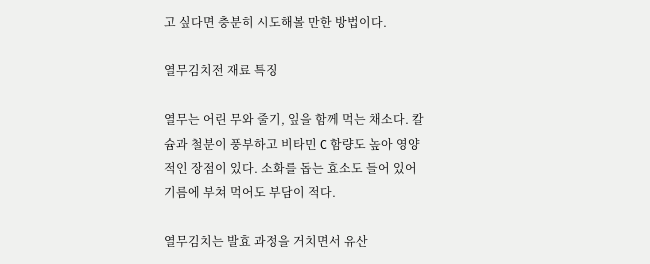고 싶다면 충분히 시도해볼 만한 방법이다.

열무김치전 재료 특징

열무는 어린 무와 줄기, 잎을 함께 먹는 채소다. 칼슘과 철분이 풍부하고 비타민 C 함량도 높아 영양적인 장점이 있다. 소화를 돕는 효소도 들어 있어 기름에 부쳐 먹어도 부담이 적다.

열무김치는 발효 과정을 거치면서 유산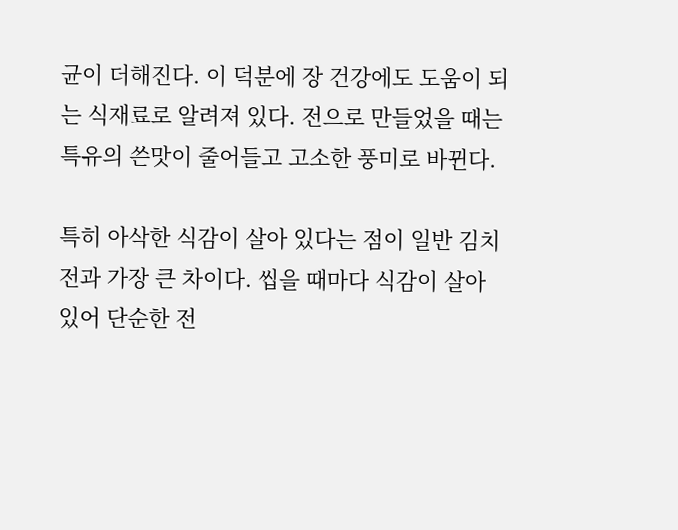균이 더해진다. 이 덕분에 장 건강에도 도움이 되는 식재료로 알려져 있다. 전으로 만들었을 때는 특유의 쓴맛이 줄어들고 고소한 풍미로 바뀐다.

특히 아삭한 식감이 살아 있다는 점이 일반 김치전과 가장 큰 차이다. 씹을 때마다 식감이 살아 있어 단순한 전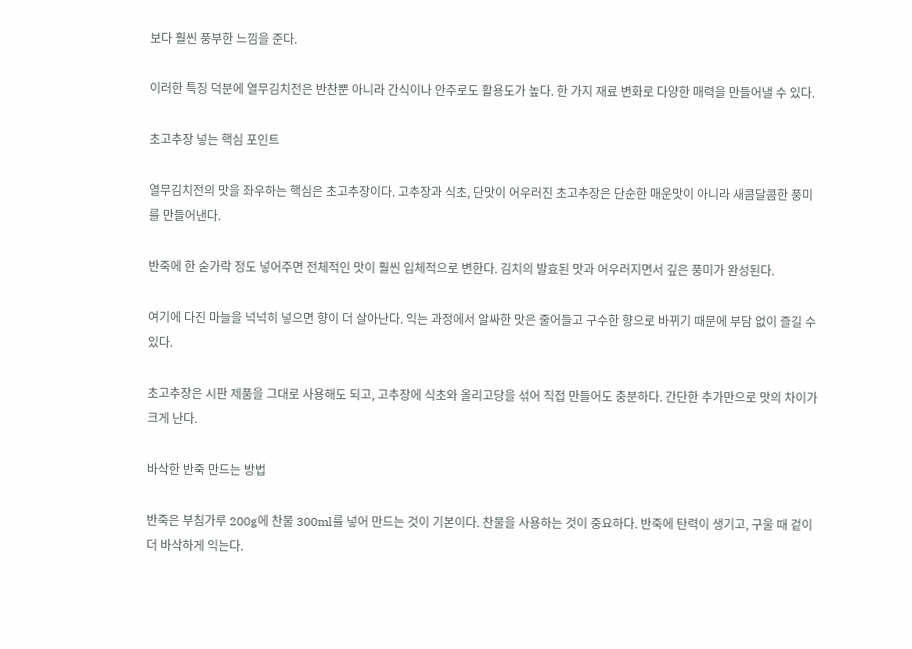보다 훨씬 풍부한 느낌을 준다.

이러한 특징 덕분에 열무김치전은 반찬뿐 아니라 간식이나 안주로도 활용도가 높다. 한 가지 재료 변화로 다양한 매력을 만들어낼 수 있다.

초고추장 넣는 핵심 포인트

열무김치전의 맛을 좌우하는 핵심은 초고추장이다. 고추장과 식초, 단맛이 어우러진 초고추장은 단순한 매운맛이 아니라 새콤달콤한 풍미를 만들어낸다.

반죽에 한 숟가락 정도 넣어주면 전체적인 맛이 훨씬 입체적으로 변한다. 김치의 발효된 맛과 어우러지면서 깊은 풍미가 완성된다.

여기에 다진 마늘을 넉넉히 넣으면 향이 더 살아난다. 익는 과정에서 알싸한 맛은 줄어들고 구수한 향으로 바뀌기 때문에 부담 없이 즐길 수 있다.

초고추장은 시판 제품을 그대로 사용해도 되고, 고추장에 식초와 올리고당을 섞어 직접 만들어도 충분하다. 간단한 추가만으로 맛의 차이가 크게 난다.

바삭한 반죽 만드는 방법

반죽은 부침가루 200g에 찬물 300ml를 넣어 만드는 것이 기본이다. 찬물을 사용하는 것이 중요하다. 반죽에 탄력이 생기고, 구울 때 겉이 더 바삭하게 익는다.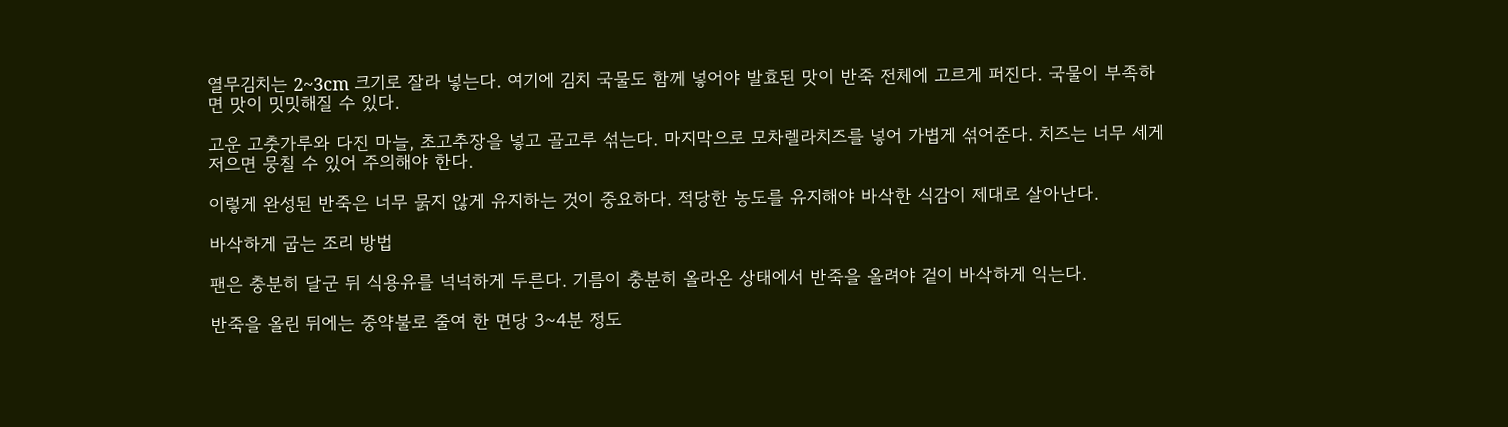열무김치는 2~3cm 크기로 잘라 넣는다. 여기에 김치 국물도 함께 넣어야 발효된 맛이 반죽 전체에 고르게 퍼진다. 국물이 부족하면 맛이 밋밋해질 수 있다.

고운 고춧가루와 다진 마늘, 초고추장을 넣고 골고루 섞는다. 마지막으로 모차렐라치즈를 넣어 가볍게 섞어준다. 치즈는 너무 세게 저으면 뭉칠 수 있어 주의해야 한다.

이렇게 완성된 반죽은 너무 묽지 않게 유지하는 것이 중요하다. 적당한 농도를 유지해야 바삭한 식감이 제대로 살아난다.

바삭하게 굽는 조리 방법

팬은 충분히 달군 뒤 식용유를 넉넉하게 두른다. 기름이 충분히 올라온 상태에서 반죽을 올려야 겉이 바삭하게 익는다.

반죽을 올린 뒤에는 중약불로 줄여 한 면당 3~4분 정도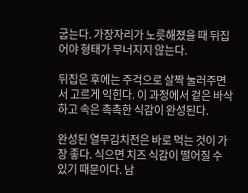굽는다. 가장자리가 노릇해졌을 때 뒤집어야 형태가 무너지지 않는다.

뒤집은 후에는 주걱으로 살짝 눌러주면서 고르게 익힌다. 이 과정에서 겉은 바삭하고 속은 촉촉한 식감이 완성된다.

완성된 열무김치전은 바로 먹는 것이 가장 좋다. 식으면 치즈 식감이 떨어질 수 있기 때문이다. 남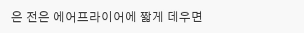은 전은 에어프라이어에 짧게 데우면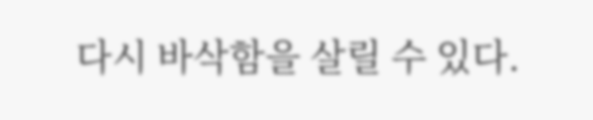다시 바삭함을 살릴 수 있다.